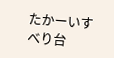たかーいすべり台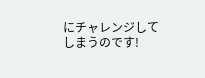にチャレンジしてしまうのです!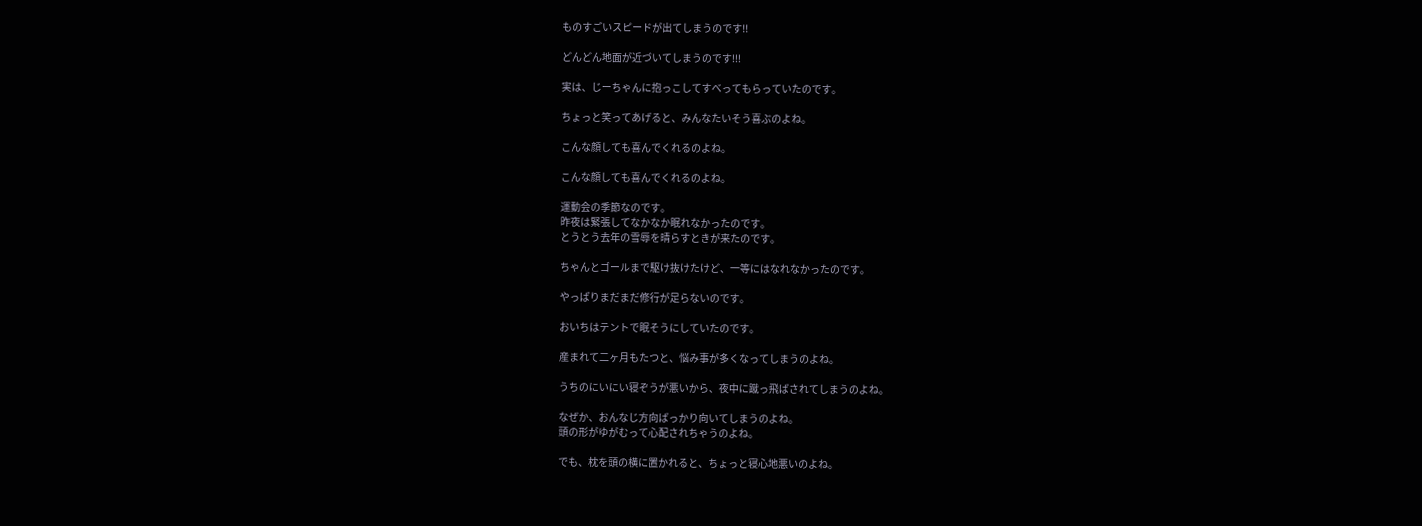ものすごいスピードが出てしまうのです!!

どんどん地面が近づいてしまうのです!!!

実は、じーちゃんに抱っこしてすべってもらっていたのです。

ちょっと笑ってあげると、みんなたいそう喜ぶのよね。

こんな顔しても喜んでくれるのよね。

こんな顔しても喜んでくれるのよね。

運動会の季節なのです。
昨夜は緊張してなかなか眠れなかったのです。
とうとう去年の雪辱を晴らすときが来たのです。

ちゃんとゴールまで駆け抜けたけど、一等にはなれなかったのです。

やっぱりまだまだ修行が足らないのです。

おいちはテントで眠そうにしていたのです。

産まれて二ヶ月もたつと、悩み事が多くなってしまうのよね。

うちのにいにい寝ぞうが悪いから、夜中に蹴っ飛ばされてしまうのよね。

なぜか、おんなじ方向ばっかり向いてしまうのよね。
頭の形がゆがむって心配されちゃうのよね。

でも、枕を頭の横に置かれると、ちょっと寝心地悪いのよね。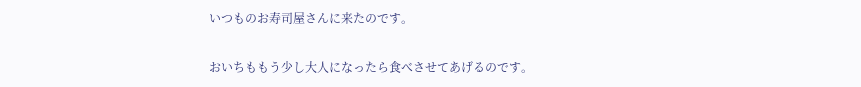いつものお寿司屋さんに来たのです。

おいちももう少し大人になったら食べさせてあげるのです。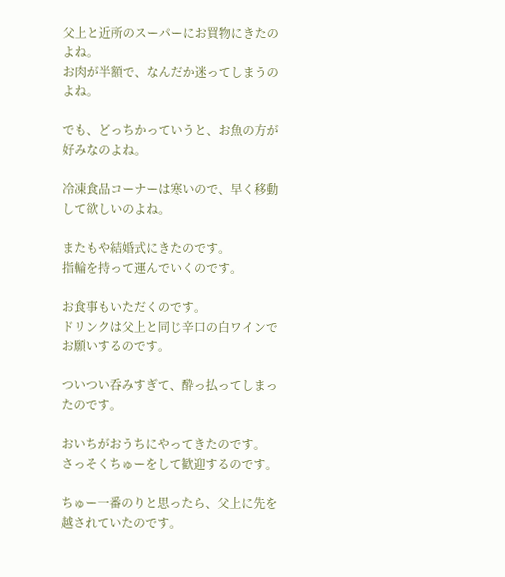父上と近所のスーパーにお買物にきたのよね。
お肉が半額で、なんだか迷ってしまうのよね。

でも、どっちかっていうと、お魚の方が好みなのよね。

冷凍食品コーナーは寒いので、早く移動して欲しいのよね。

またもや結婚式にきたのです。
指輪を持って運んでいくのです。

お食事もいただくのです。
ドリンクは父上と同じ辛口の白ワインでお願いするのです。

ついつい呑みすぎて、酔っ払ってしまったのです。

おいちがおうちにやってきたのです。
さっそくちゅーをして歓迎するのです。

ちゅー一番のりと思ったら、父上に先を越されていたのです。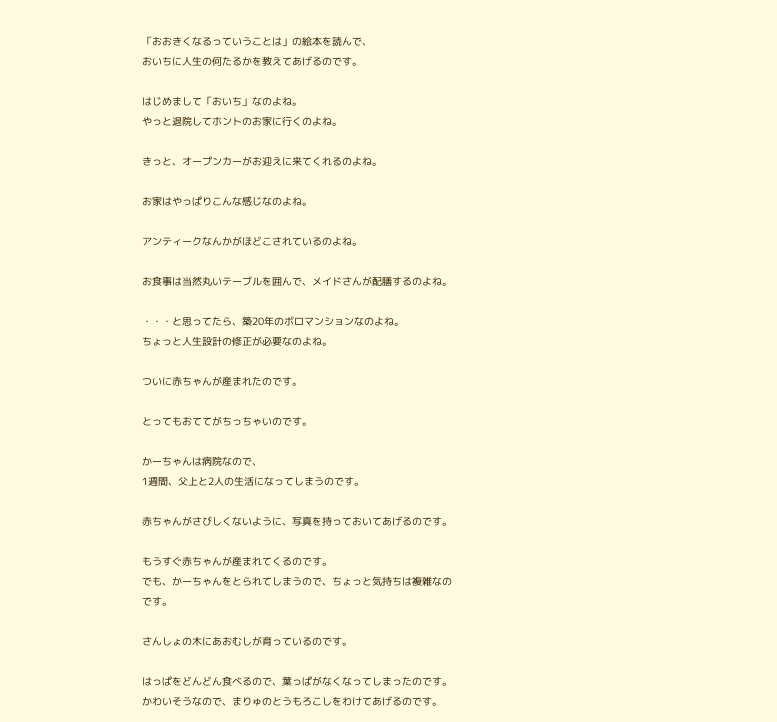「おおきくなるっていうことは」の絵本を読んで、
おいちに人生の何たるかを教えてあげるのです。

はじめまして「おいち」なのよね。
やっと退院してホントのお家に行くのよね。

きっと、オープンカーがお迎えに来てくれるのよね。

お家はやっぱりこんな感じなのよね。

アンティークなんかがほどこされているのよね。

お食事は当然丸いテーブルを囲んで、メイドさんが配膳するのよね。

・・・と思ってたら、築20年のボロマンションなのよね。
ちょっと人生設計の修正が必要なのよね。

ついに赤ちゃんが産まれたのです。

とってもおててがちっちゃいのです。

かーちゃんは病院なので、
1週間、父上と2人の生活になってしまうのです。

赤ちゃんがさびしくないように、写真を持っておいてあげるのです。

もうすぐ赤ちゃんが産まれてくるのです。
でも、かーちゃんをとられてしまうので、ちょっと気持ちは複雑なのです。

さんしょの木にあおむしが育っているのです。

はっぱをどんどん食べるので、葉っぱがなくなってしまったのです。
かわいそうなので、まりゅのとうもろこしをわけてあげるのです。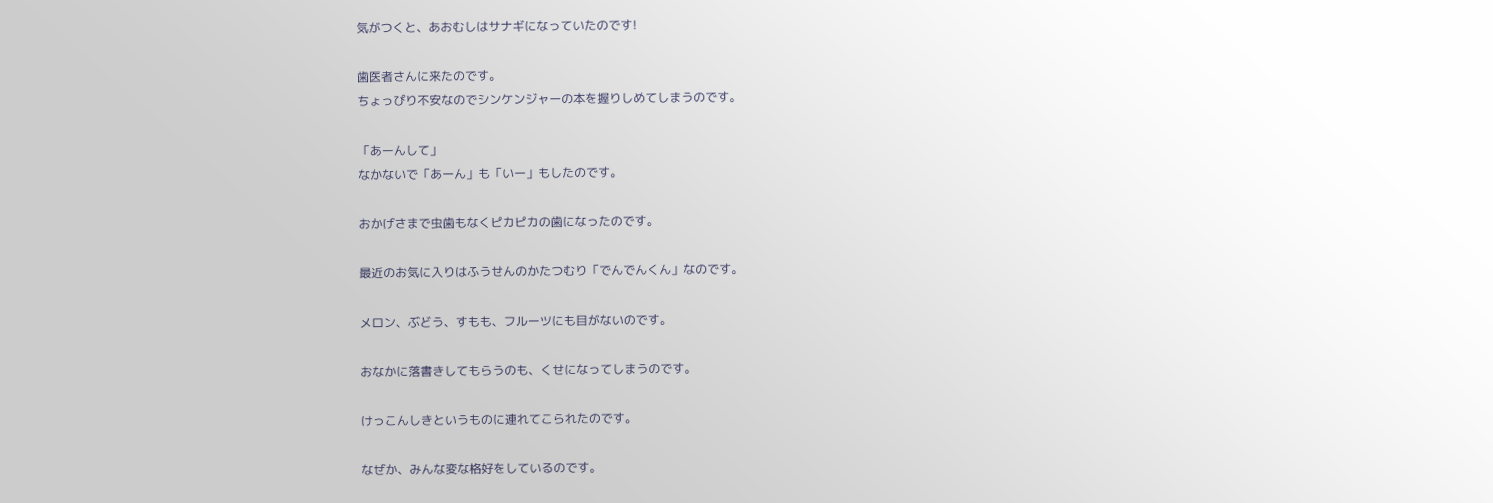気がつくと、あおむしはサナギになっていたのです!

歯医者さんに来たのです。
ちょっぴり不安なのでシンケンジャーの本を握りしめてしまうのです。

「あーんして」
なかないで「あーん」も「いー」もしたのです。

おかげさまで虫歯もなくピカピカの歯になったのです。

最近のお気に入りはふうせんのかたつむり「でんでんくん」なのです。

メロン、ぶどう、すもも、フルーツにも目がないのです。

おなかに落書きしてもらうのも、くせになってしまうのです。

けっこんしきというものに連れてこられたのです。

なぜか、みんな変な格好をしているのです。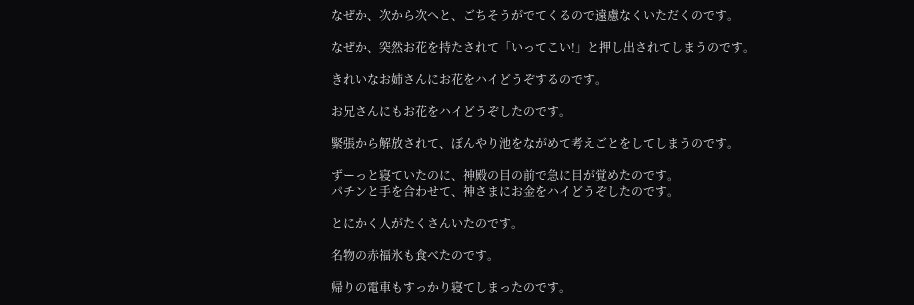なぜか、次から次へと、ごちそうがでてくるので遠慮なくいただくのです。

なぜか、突然お花を持たされて「いってこい!」と押し出されてしまうのです。

きれいなお姉さんにお花をハイどうぞするのです。

お兄さんにもお花をハイどうぞしたのです。

緊張から解放されて、ぼんやり池をながめて考えごとをしてしまうのです。

ずーっと寝ていたのに、神殿の目の前で急に目が覚めたのです。
パチンと手を合わせて、神さまにお金をハイどうぞしたのです。

とにかく人がたくさんいたのです。

名物の赤福氷も食べたのです。

帰りの電車もすっかり寝てしまったのです。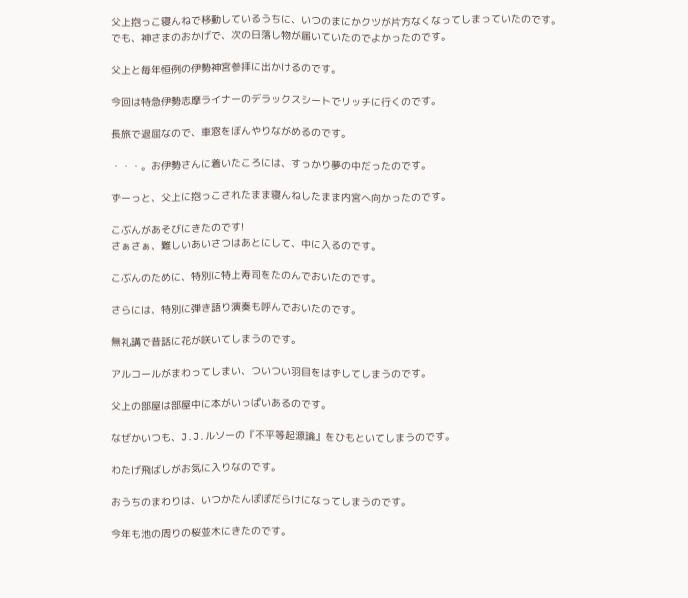父上抱っこ寝んねで移動しているうちに、いつのまにかクツが片方なくなってしまっていたのです。
でも、神さまのおかげで、次の日落し物が届いていたのでよかったのです。

父上と毎年恒例の伊勢神宮参拝に出かけるのです。

今回は特急伊勢志摩ライナーのデラックスシートでリッチに行くのです。

長旅で退屈なので、車窓をぼんやりながめるのです。

・・・。お伊勢さんに着いたころには、すっかり夢の中だったのです。

ずーっと、父上に抱っこされたまま寝んねしたまま内宮へ向かったのです。

こぶんがあそびにきたのです!
さぁさぁ、難しいあいさつはあとにして、中に入るのです。

こぶんのために、特別に特上寿司をたのんでおいたのです。

さらには、特別に弾き語り演奏も呼んでおいたのです。

無礼講で昔話に花が咲いてしまうのです。

アルコールがまわってしまい、ついつい羽目をはずしてしまうのです。

父上の部屋は部屋中に本がいっぱいあるのです。

なぜかいつも、J.J.ルソーの『不平等起源論』をひもといてしまうのです。

わたげ飛ばしがお気に入りなのです。

おうちのまわりは、いつかたんぽぽだらけになってしまうのです。

今年も池の周りの桜並木にきたのです。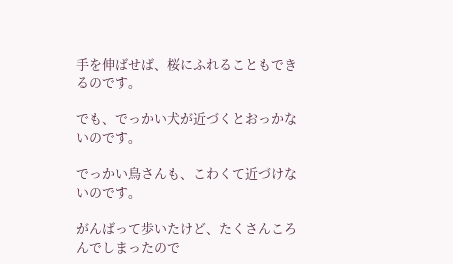手を伸ばせば、桜にふれることもできるのです。

でも、でっかい犬が近づくとおっかないのです。

でっかい鳥さんも、こわくて近づけないのです。

がんばって歩いたけど、たくさんころんでしまったので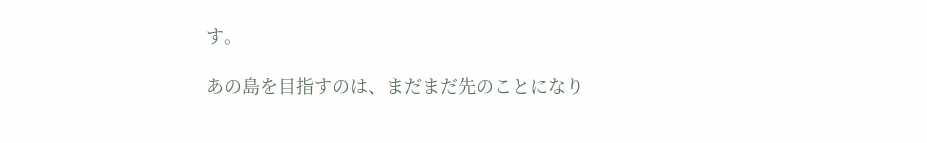す。

あの島を目指すのは、まだまだ先のことになり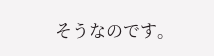そうなのです。